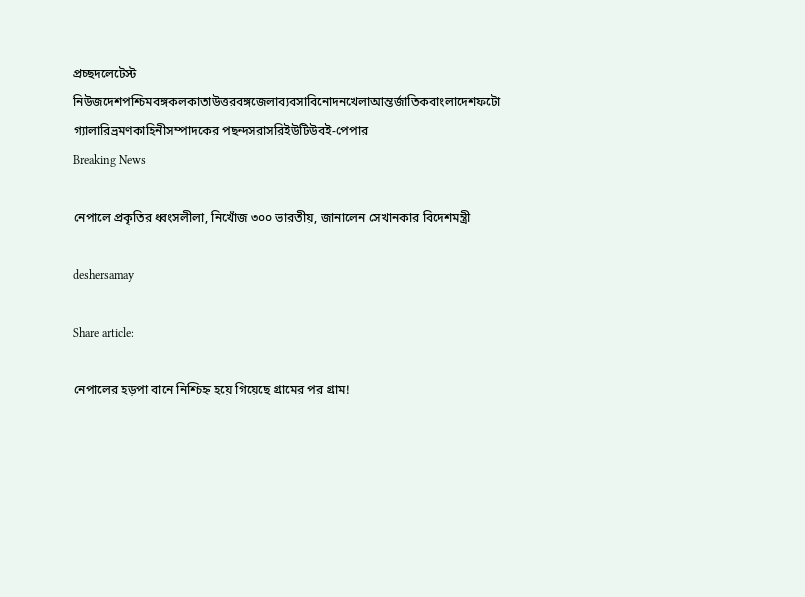প্রচ্ছদলেটেস্ট নিউজদেশপশ্চিমবঙ্গকলকাতাউত্তরবঙ্গজেলাব্যবসাবিনোদনখেলাআন্তর্জাতিকবাংলাদেশফটো গ্যালারিভ্রমণকাহিনীসম্পাদকের পছন্দসরাসরিইউটিউবই-পেপার
Breaking News

নেপালে প্রকৃতির ধ্বংসলীলা, নিখোঁজ ৩০০ ভারতীয়, জানালেন সেখানকার বিদেশমন্ত্রী

deshersamay

Share article:

নেপালের হড়পা বানে নিশ্চিহ্ন হয়ে গিয়েছে গ্রামের পর গ্রাম!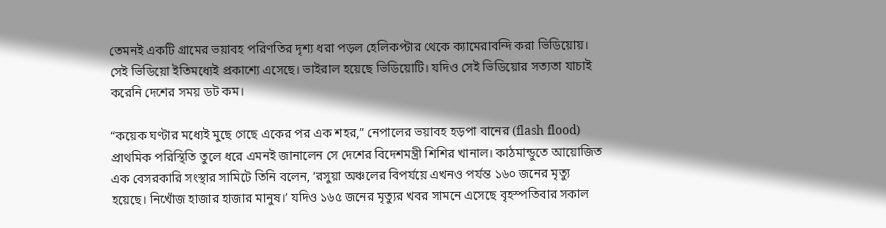তেমনই একটি গ্রামের ভয়াবহ পরিণতির দৃশ্য ধরা পড়ল হেলিকপ্টার থেকে ক্যামেরাবন্দি করা ভিডিয়োয়। সেই ভিডিয়ো ইতিমধ্যেই প্রকাশ্যে এসেছে। ভাইরাল হয়েছে ভিডিয়োটি। যদিও সেই ভিডিয়োর সত্যতা যাচাই করেনি দেশের সময় ডট কম।

“কয়েক ঘণ্টার মধ্যেই মুছে গেছে একের পর এক শহর,” নেপালের ভয়াবহ হড়পা বানের (flash flood) প্রাথমিক পরিস্থিতি তুলে ধরে এমনই জানালেন সে দেশের বিদেশমন্ত্রী শিশির খানাল। কাঠমান্ডুতে আয়োজিত এক বেসরকারি সংস্থার সামিটে তিনি বলেন, ‘রসুয়া অঞ্চলের বিপর্যয়ে এখনও পর্যন্ত ১৬০ জনের মৃত্যু হয়েছে। নিখোঁজ হাজার হাজার মানুষ।’ যদিও ১৬৫ জনের মৃত্যুর খবর সামনে এসেছে বৃহস্পতিবার সকাল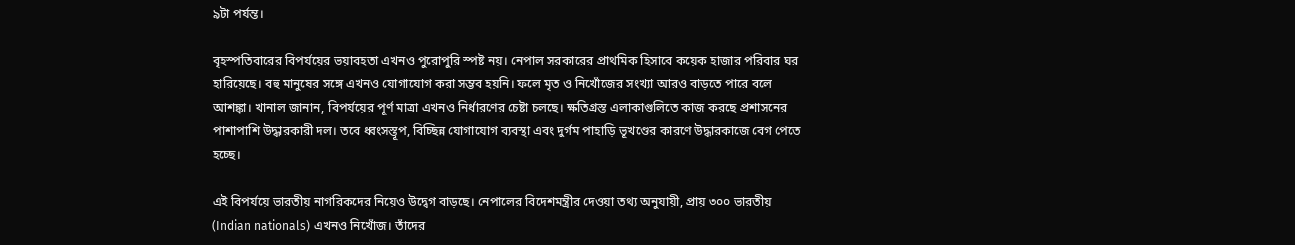৯টা পর্যন্ত।

বৃহস্পতিবারের বিপর্যয়ের ভয়াবহতা এখনও পুরোপুরি স্পষ্ট নয়। নেপাল সরকারের প্রাথমিক হিসাবে কয়েক হাজার পরিবার ঘর হারিয়েছে। বহু মানুষের সঙ্গে এখনও যোগাযোগ করা সম্ভব হয়নি। ফলে মৃত ও নিখোঁজের সংখ্যা আরও বাড়তে পারে বলে আশঙ্কা। খানাল জানান, বিপর্যয়ের পূর্ণ মাত্রা এখনও নির্ধারণের চেষ্টা চলছে। ক্ষতিগ্রস্ত এলাকাগুলিতে কাজ করছে প্রশাসনের পাশাপাশি উদ্ধারকারী দল। তবে ধ্বংসস্তূপ, বিচ্ছিন্ন যোগাযোগ ব্যবস্থা এবং দুর্গম পাহাড়ি ভূখণ্ডের কারণে উদ্ধারকাজে বেগ পেতে হচ্ছে।

এই বিপর্যয়ে ভারতীয় নাগরিকদের নিয়েও উদ্বেগ বাড়ছে। নেপালের বিদেশমন্ত্রীর দেওয়া তথ্য অনুযায়ী, প্রায় ৩০০ ভারতীয় (Indian nationals) এখনও নিখোঁজ। তাঁদের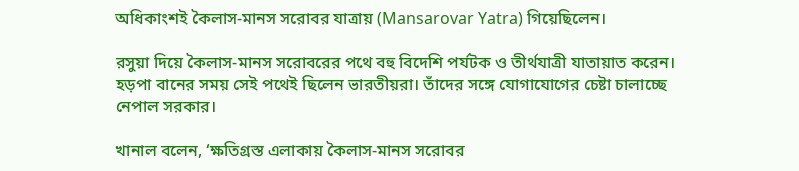অধিকাংশই কৈলাস-মানস সরোবর যাত্রায় (Mansarovar Yatra) গিয়েছিলেন।

রসুয়া দিয়ে কৈলাস-মানস সরোবরের পথে বহু বিদেশি পর্যটক ও তীর্থযাত্রী যাতায়াত করেন। হড়পা বানের সময় সেই পথেই ছিলেন ভারতীয়রা। তাঁদের সঙ্গে যোগাযোগের চেষ্টা চালাচ্ছে নেপাল সরকার।

খানাল বলেন, ‘ক্ষতিগ্রস্ত এলাকায় কৈলাস-মানস সরোবর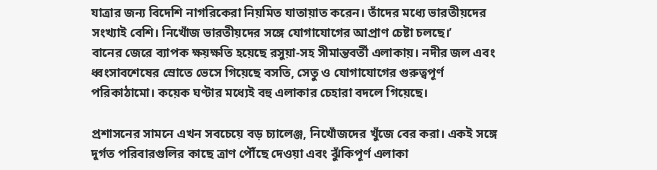যাত্রার জন্য বিদেশি নাগরিকেরা নিয়মিত যাতায়াত করেন। তাঁদের মধ্যে ভারতীয়দের সংখ্যাই বেশি। নিখোঁজ ভারতীয়দের সঙ্গে যোগাযোগের আপ্রাণ চেষ্টা চলছে।’
বানের জেরে ব্যাপক ক্ষয়ক্ষতি হয়েছে রসুয়া-সহ সীমান্তবর্তী এলাকায়। নদীর জল এবং ধ্বংসাবশেষের স্রোতে ভেসে গিয়েছে বসতি, সেতু ও যোগাযোগের গুরুত্বপূর্ণ পরিকাঠামো। কয়েক ঘণ্টার মধ্যেই বহু এলাকার চেহারা বদলে গিয়েছে।

প্রশাসনের সামনে এখন সবচেয়ে বড় চ্যালেঞ্জ, নিখোঁজদের খুঁজে বের করা। একই সঙ্গে দুর্গত পরিবারগুলির কাছে ত্রাণ পৌঁছে দেওয়া এবং ঝুঁকিপূর্ণ এলাকা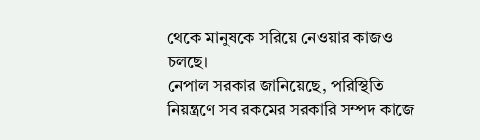থেকে মানুষকে সরিয়ে নেওয়ার কাজও চলছে।
নেপাল সরকার জানিয়েছে, পরিস্থিতি নিয়ন্ত্রণে সব রকমের সরকারি সম্পদ কাজে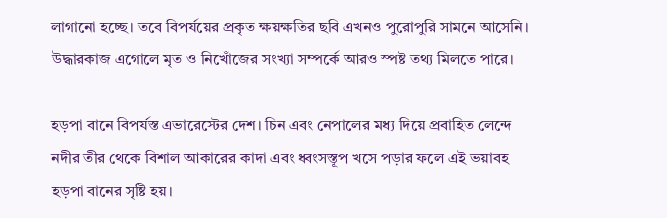লাগানো হচ্ছে। তবে বিপর্যয়ের প্রকৃত ক্ষয়ক্ষতির ছবি এখনও পুরোপুরি সামনে আসেনি। উদ্ধারকাজ এগোলে মৃত ও নিখোঁজের সংখ্যা সম্পর্কে আরও স্পষ্ট তথ্য মিলতে পারে।

হড়পা বানে বিপর্যস্ত এভারেস্টের দেশ। চিন এবং নেপালের মধ্য দিয়ে প্রবাহিত লেন্দে নদীর তীর থেকে বিশাল আকারের কাদা এবং ধ্বংসস্তূপ খসে পড়ার ফলে এই ভয়াবহ হড়পা বানের সৃষ্টি হয়।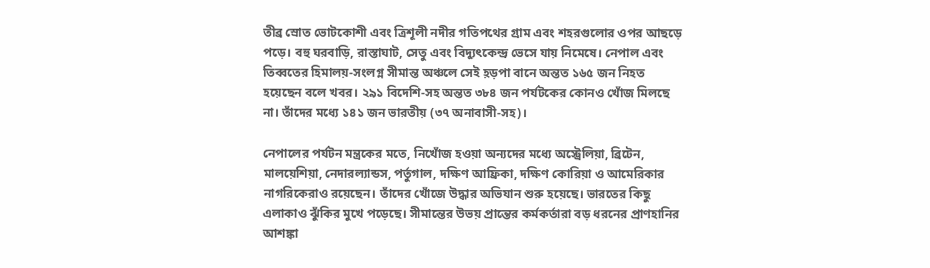তীব্র স্রোত ভোটকোশী এবং ত্রিশূলী নদীর গতিপথের গ্রাম এবং শহরগুলোর ওপর আছড়ে পড়ে। বহু ঘরবাড়ি, রাস্তাঘাট, সেতু এবং বিদ্যুৎকেন্দ্র ভেসে যায় নিমেষে। নেপাল এবং তিব্বতের হিমালয়-সংলগ্ন সীমান্ত অঞ্চলে সেই হ়ড়পা বানে অন্তত ১৬৫ জন নিহত হয়েছেন বলে খবর। ২৯১ বিদেশি-সহ অন্তত ৩৮৪ জন পর্যটকের কোনও খোঁজ মিলছে না। তাঁদের মধ্যে ১৪১ জন ভারতীয় (৩৭ অনাবাসী-সহ)।

নেপালের পর্যটন মন্ত্রকের মতে, নিখোঁজ হওয়া অন্যদের মধ্যে অস্ট্রেলিয়া, ব্রিটেন, মালয়েশিয়া, নেদারল্যান্ডস, পর্তুগাল, দক্ষিণ আফ্রিকা, দক্ষিণ কোরিয়া ও আমেরিকার নাগরিকেরাও রয়েছেন। তাঁদের খোঁজে উদ্ধার অভিযান শুরু হয়েছে। ভারতের কিছু এলাকাও ঝুঁকির মুখে পড়েছে। সীমান্তের উভয় প্রান্তের কর্মকর্তারা বড় ধরনের প্রাণহানির আশঙ্কা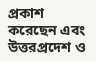প্রকাশ করেছেন এবং উত্তরপ্রদেশ ও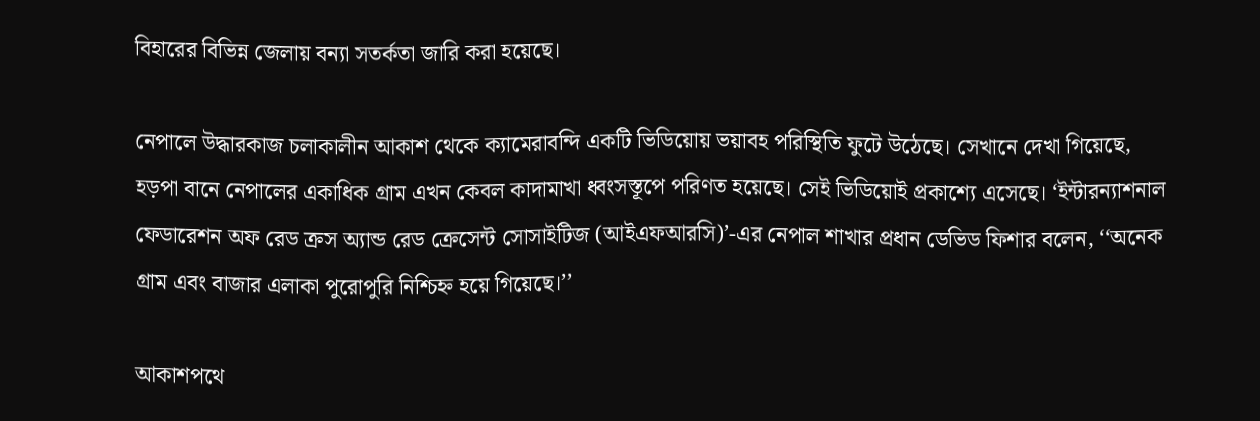বিহারের বিভিন্ন জেলায় বন্যা সতর্কতা জারি করা হয়েছে।

নেপালে উদ্ধারকাজ চলাকালীন আকাশ থেকে ক্যামেরাবন্দি একটি ভিডিয়োয় ভয়াবহ পরিস্থিতি ফুটে উঠেছে। সেখানে দেখা গিয়েছে, হড়পা বানে নেপালের একাধিক গ্রাম এখন কেবল কাদামাখা ধ্বংসস্তূপে পরিণত হয়েছে। সেই ভিডিয়োই প্রকাশ্যে এসেছে। ‘ইন্টারন্যাশনাল ফেডারেশন অফ রেড ক্রস অ্যান্ড রেড ক্রেসেন্ট সোসাইটিজ (আইএফআরসি)’-এর নেপাল শাখার প্রধান ডেভিড ফিশার বলেন, ‘‘অনেক গ্রাম এবং বাজার এলাকা পুরোপুরি নিশ্চিহ্ন হয়ে গিয়েছে।’’

আকাশপথে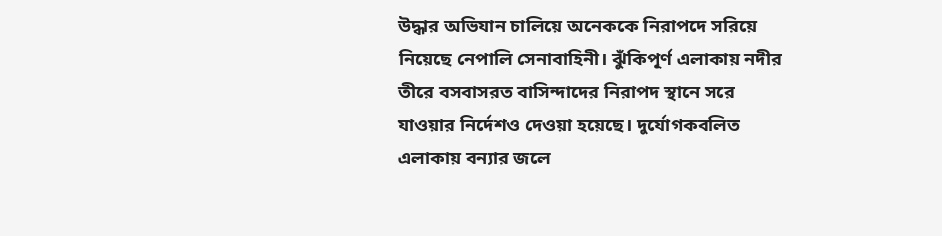উদ্ধার অভিযান চালিয়ে অনেককে নিরাপদে সরিয়ে নিয়েছে নেপালি সেনাবাহিনী। ঝুঁকিপূর্ণ এলাকায় নদীর তীরে বসবাসরত বাসিন্দাদের নিরাপদ স্থানে সরে যাওয়ার নির্দেশও দেওয়া হয়েছে। দুর্যোগকবলিত এলাকায় বন্যার জলে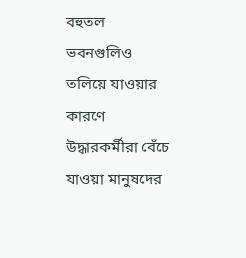বহুতল ভবনগুলিও তলিয়ে যাওয়ার কারণে উদ্ধারকর্মীরা বেঁচে যাওয়া মানুষদের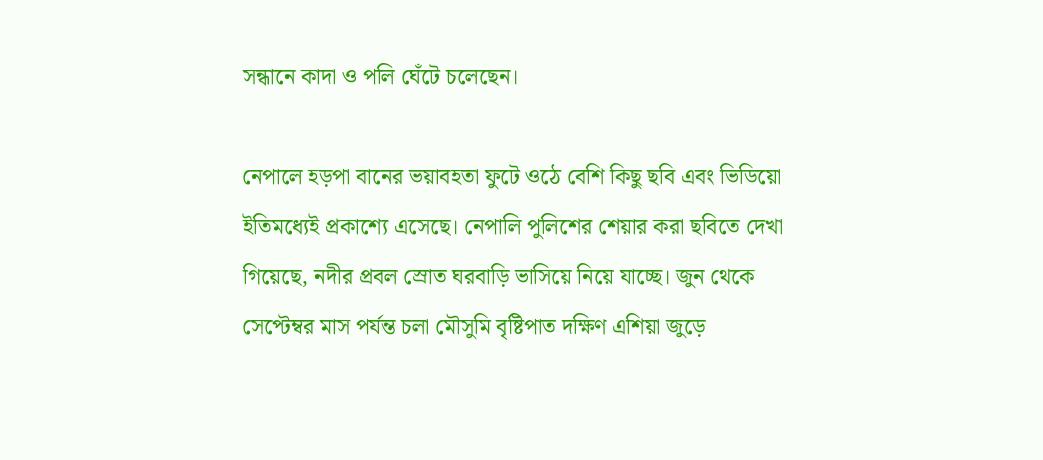সন্ধানে কাদা ও পলি ঘেঁটে চলেছেন।

নেপালে হড়পা বানের ভয়াবহতা ফুটে ওঠে বেশি কিছু ছবি এবং ভিডিয়ো ইতিমধ্যেই প্রকাশ্যে এসেছে। নেপালি পুলিশের শেয়ার করা ছবিতে দেখা গিয়েছে, নদীর প্রবল স্রোত ঘরবাড়ি ভাসিয়ে নিয়ে যাচ্ছে। জুন থেকে সেপ্টেম্বর মাস পর্যন্ত চলা মৌসুমি বৃষ্টিপাত দক্ষিণ এশিয়া জুড়ে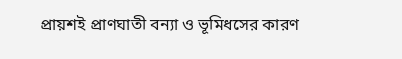প্রায়শই প্রাণঘাতী বন্যা ও ভূমিধসের কারণ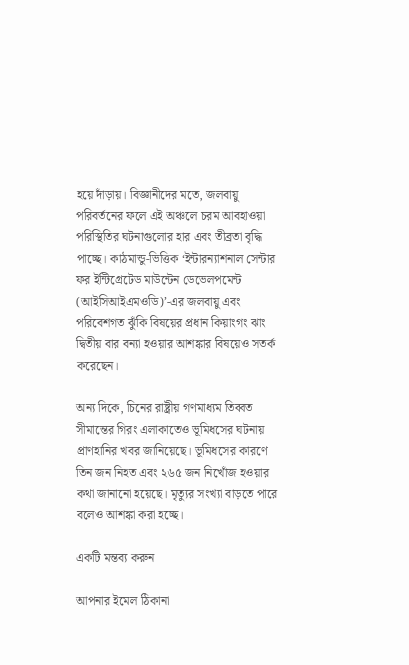হয়ে দাঁড়ায়। বিজ্ঞানীদের মতে, জলবায়ু পরিবর্তনের ফলে এই অঞ্চলে চরম আবহাওয়া পরিস্থিতির ঘটনাগুলোর হার এবং তীব্রতা বৃদ্ধি পাচ্ছে। কাঠমান্ডু-ভিত্তিক ‘ইন্টারন্যাশনাল সেন্টার ফর ইন্টিগ্রেটেড মাউন্টেন ডেভেলপমেন্ট (আইসিআইএমওডি)’-এর জলবায়ু এবং পরিবেশগত ঝুঁকি বিষয়ের প্রধান কিয়াংগং ঝাং দ্বিতীয় বার বন্যা হওয়ার আশঙ্কার বিষয়েও সতর্ক করেছেন।

অন্য দিকে, চিনের রাষ্ট্রীয় গণমাধ্যম তিব্বত সীমান্তের গিরং এলাকাতেও ভূমিধসের ঘটনায় প্রাণহানির খবর জানিয়েছে। ভূমিধসের কারণে তিন জন নিহত এবং ২৬৫ জন নিখোঁজ হওয়ার কথা জানানো হয়েছে। মৃত্যুর সংখ্যা বাড়তে পারে বলেও আশঙ্কা করা হচ্ছে।

একটি মন্তব্য করুন

আপনার ইমেল ঠিকানা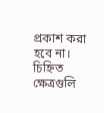প্রকাশ করা হবে না। চিহ্নিত ক্ষেত্রগুলি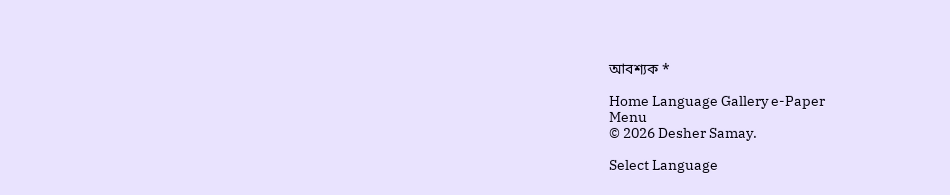আবশ্যক *

Home Language Gallery e-Paper
Menu
© 2026 Desher Samay.

Select Language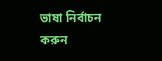ভাষা নির্বাচন করুন